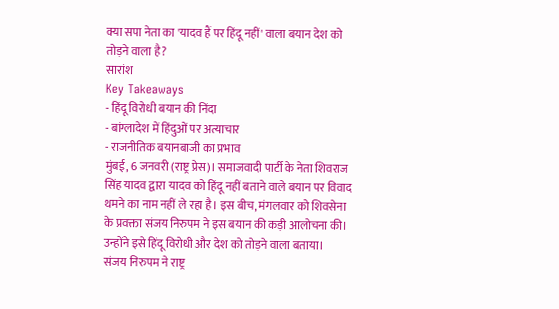क्या सपा नेता का 'यादव हैं पर हिंदू नहीं' वाला बयान देश को तोड़ने वाला है?
सारांश
Key Takeaways
- हिंदू विरोधी बयान की निंदा
- बांग्लादेश में हिंदुओं पर अत्याचार
- राजनीतिक बयानबाजी का प्रभाव
मुंबई, 6 जनवरी (राष्ट्र प्रेस)। समाजवादी पार्टी के नेता शिवराज सिंह यादव द्वारा यादव को हिंदू नहीं बताने वाले बयान पर विवाद थमने का नाम नहीं ले रहा है। इस बीच, मंगलवार को शिवसेना के प्रवक्ता संजय निरुपम ने इस बयान की कड़ी आलोचना की। उन्होंने इसे हिंदू विरोधी और देश को तोड़ने वाला बताया।
संजय निरुपम ने राष्ट्र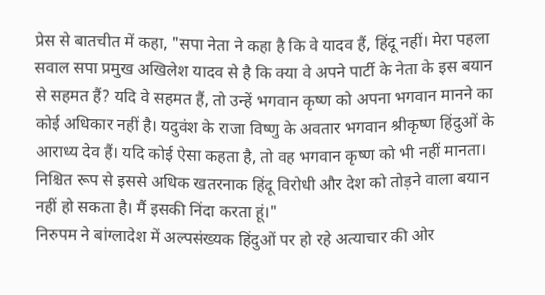प्रेस से बातचीत में कहा, "सपा नेता ने कहा है कि वे यादव हैं, हिंदू नहीं। मेरा पहला सवाल सपा प्रमुख अखिलेश यादव से है कि क्या वे अपने पार्टी के नेता के इस बयान से सहमत हैं? यदि वे सहमत हैं, तो उन्हें भगवान कृष्ण को अपना भगवान मानने का कोई अधिकार नहीं है। यदुवंश के राजा विष्णु के अवतार भगवान श्रीकृष्ण हिंदुओं के आराध्य देव हैं। यदि कोई ऐसा कहता है, तो वह भगवान कृष्ण को भी नहीं मानता। निश्चित रूप से इससे अधिक खतरनाक हिंदू विरोधी और देश को तोड़ने वाला बयान नहीं हो सकता है। मैं इसकी निंदा करता हूं।"
निरुपम ने बांग्लादेश में अल्पसंख्यक हिंदुओं पर हो रहे अत्याचार की ओर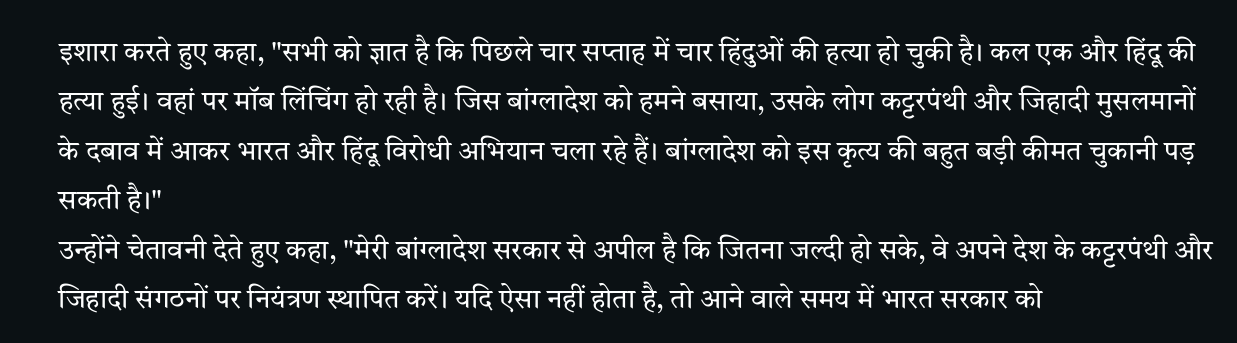इशारा करते हुए कहा, "सभी को ज्ञात है कि पिछले चार सप्ताह में चार हिंदुओं की हत्या हो चुकी है। कल एक और हिंदू की हत्या हुई। वहां पर मॉब लिंचिंग हो रही है। जिस बांग्लादेश को हमने बसाया, उसके लोग कट्टरपंथी और जिहादी मुसलमानों के दबाव में आकर भारत और हिंदू विरोधी अभियान चला रहे हैं। बांग्लादेश को इस कृत्य की बहुत बड़ी कीमत चुकानी पड़ सकती है।"
उन्होंने चेतावनी देते हुए कहा, "मेरी बांग्लादेश सरकार से अपील है कि जितना जल्दी हो सके, वे अपने देश के कट्टरपंथी और जिहादी संगठनों पर नियंत्रण स्थापित करें। यदि ऐसा नहीं होता है, तो आने वाले समय में भारत सरकार को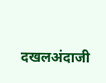दखलअंदाजी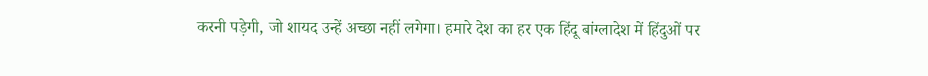करनी पड़ेगी, जो शायद उन्हें अच्छा नहीं लगेगा। हमारे देश का हर एक हिंदू बांग्लादेश में हिंदुओं पर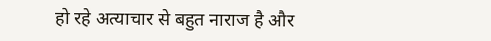हो रहे अत्याचार से बहुत नाराज है और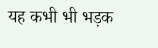यह कभी भी भड़क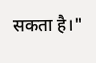सकता है।"